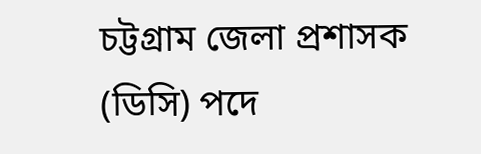চট্টগ্রাম জেলা প্রশাসক (ডিসি) পদে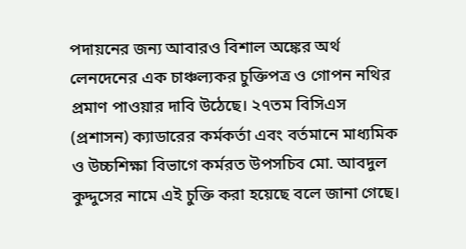পদায়নের জন্য আবারও বিশাল অঙ্কের অর্থ লেনদেনের এক চাঞ্চল্যকর চুক্তিপত্র ও গোপন নথির প্রমাণ পাওয়ার দাবি উঠেছে। ২৭তম বিসিএস (প্রশাসন) ক্যাডারের কর্মকর্তা এবং বর্তমানে মাধ্যমিক ও উচ্চশিক্ষা বিভাগে কর্মরত উপসচিব মো. আবদুল কুদ্দুসের নামে এই চুক্তি করা হয়েছে বলে জানা গেছে।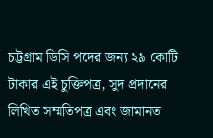চট্টগ্রাম ডিসি পদের জন্য ২৯ কোটি টাকার এই চুক্তিপত্র, সুদ প্রদানের লিখিত সম্মতিপত্র এবং জামানত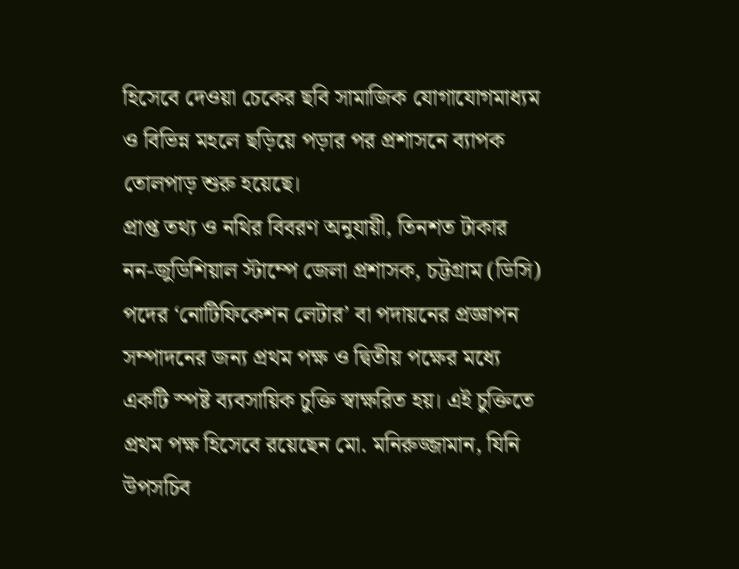হিসেবে দেওয়া চেকের ছবি সামাজিক যোগাযোগমাধ্যম ও বিভিন্ন মহলে ছড়িয়ে পড়ার পর প্রশাসনে ব্যাপক তোলপাড় শুরু হয়েছে।
প্রাপ্ত তথ্য ও নথির বিবরণ অনুযায়ী, তিনশত টাকার নন-জুডিশিয়াল স্টাম্পে জেলা প্রশাসক, চট্টগ্রাম (ডিসি) পদের ‘নোটিফিকেশন লেটার’ বা পদায়নের প্রজ্ঞাপন সম্পাদনের জন্য প্রথম পক্ষ ও দ্বিতীয় পক্ষের মধ্যে একটি স্পষ্ট ব্যবসায়িক চুক্তি স্বাক্ষরিত হয়। এই চুক্তিতে প্রথম পক্ষ হিসেবে রয়েছেন মো. মনিরুজ্জামান, যিনি উপসচিব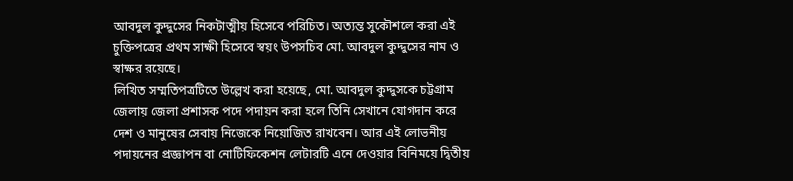আবদুল কুদ্দুসের নিকটাত্মীয় হিসেবে পরিচিত। অত্যন্ত সুকৌশলে করা এই চুক্তিপত্রের প্রথম সাক্ষী হিসেবে স্বয়ং উপসচিব মো. আবদুল কুদ্দুসের নাম ও স্বাক্ষর রয়েছে।
লিখিত সম্মতিপত্রটিতে উল্লেখ করা হয়েছে, মো. আবদুল কুদ্দুসকে চট্টগ্রাম জেলায় জেলা প্রশাসক পদে পদায়ন করা হলে তিনি সেখানে যোগদান করে দেশ ও মানুষের সেবায় নিজেকে নিয়োজিত রাখবেন। আর এই লোভনীয় পদায়নের প্রজ্ঞাপন বা নোটিফিকেশন লেটারটি এনে দেওয়ার বিনিময়ে দ্বিতীয়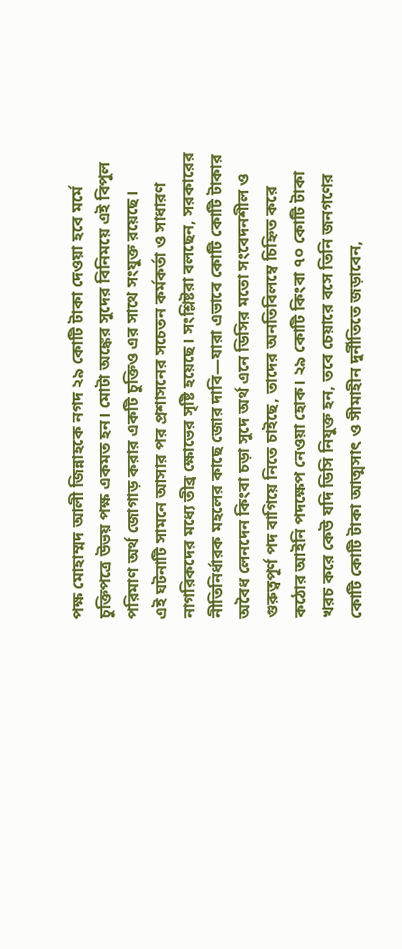পক্ষ মোহাম্মদ আলী জিন্নাহকে নগদ ২৯ কোটি টাকা দেওয়া হবে মর্মে চুক্তিপত্রে উভয় পক্ষ একমত হন। মোটা অঙ্কের সুদের বিনিময়ে এই বিপুল পরিমাণ অর্থ জোগাড় করার একটি চুক্তিও এর সাথে সংযুক্ত রয়েছে।
এই ঘটনাটি সামনে আসার পর প্রশাসনের সচেতন কর্মকর্তা ও সাধারণ নাগরিকদের মধ্যে তীব্র ক্ষোভের সৃষ্টি হয়েছে। সংশ্লিষ্টরা বলছেন, সরকারের নীতিনির্ধারক মহলের কাছে জোর দাবি—যারা এভাবে কোটি কোটি টাকার অবৈধ লেনদেন কিংবা চড়া সুদে অর্থ এনে ডিসির মতো সংবেদনশীল ও গুরুত্বপূর্ণ পদ বাগিয়ে নিতে চাইছে, তাদের অনতিবিলম্বে চিহ্নিত করে কঠোর আইনি পদক্ষেপ নেওয়া হোক। ২৯ কোটি কিংবা ৭০ কোটি টাকা খরচ করে কেউ যদি ডিসি নিযুক্ত হন, তবে চেয়ারে বসে তিনি জনগণের কোটি কোটি টাকা আত্মসাৎ ও সীমাহীন দুর্নীতিতে জড়াবেন,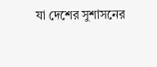যা দেশের সুশাসনের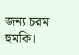জন্য চরম হুমকি।